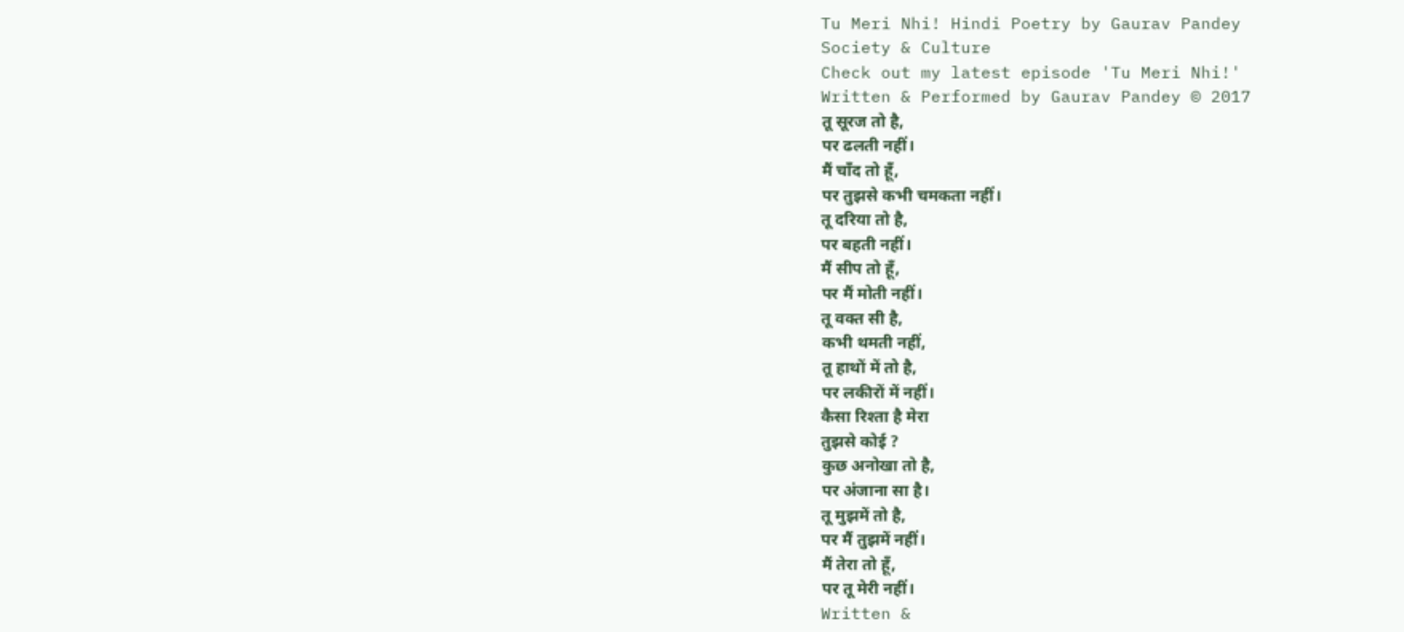Tu Meri Nhi! Hindi Poetry by Gaurav Pandey
Society & Culture
Check out my latest episode 'Tu Meri Nhi!'
Written & Performed by Gaurav Pandey © 2017
तू सूरज तो है,
पर ढलती नहीं।
मैं चाँद तो हूँ,
पर तुझसे कभी चमकता नहीं।
तू दरिया तो है,
पर बहती नहीं।
मैं सीप तो हूँ,
पर मैं मोती नहीं।
तू वक्त सी है,
कभी थमती नहीं,
तू हाथों में तो है,
पर लकीरों में नहीं।
कैसा रिश्ता है मेरा
तुझसे कोई ?
कुछ अनोखा तो है,
पर अंजाना सा है।
तू मुझमें तो है,
पर मैं तुझमें नहीं।
मैं तेरा तो हूँ,
पर तू मेरी नहीं।
Written &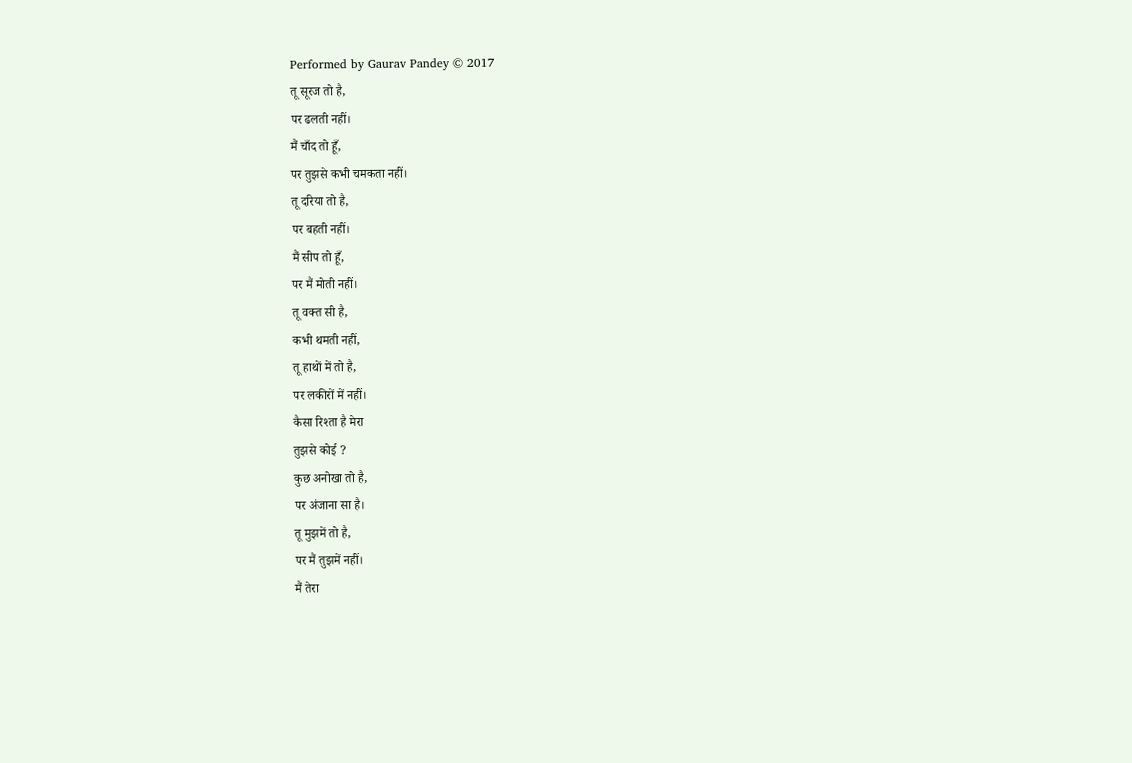Performed by Gaurav Pandey © 2017
तू सूरज तो है,
पर ढलती नहीं।
मैं चाँद तो हूँ,
पर तुझसे कभी चमकता नहीं।
तू दरिया तो है,
पर बहती नहीं।
मैं सीप तो हूँ,
पर मैं मोती नहीं।
तू वक्त सी है,
कभी थमती नहीं,
तू हाथों में तो है,
पर लकीरों में नहीं।
कैसा रिश्ता है मेरा
तुझसे कोई ?
कुछ अनोखा तो है,
पर अंजाना सा है।
तू मुझमें तो है,
पर मैं तुझमें नहीं।
मैं तेरा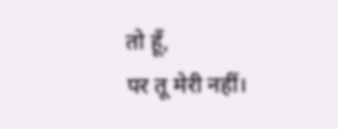तो हूँ,
पर तू मेरी नहीं।